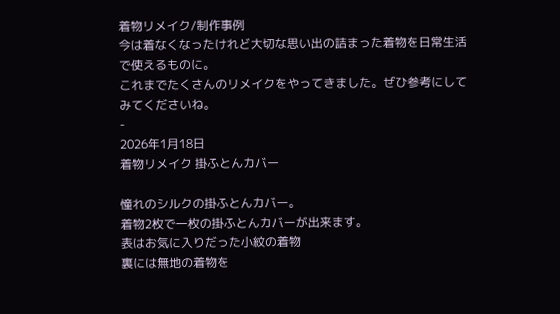着物リメイク/制作事例
今は着なくなったけれど大切な思い出の詰まった着物を日常生活で使えるものに。
これまでたくさんのリメイクをやってきました。ぜひ参考にしてみてくださいね。
-
2026年1月18日
着物リメイク 掛ふとんカバー

憧れのシルクの掛ふとんカバー。
着物2枚で一枚の掛ふとんカバーが出来ます。
表はお気に入りだった小紋の着物
裏には無地の着物を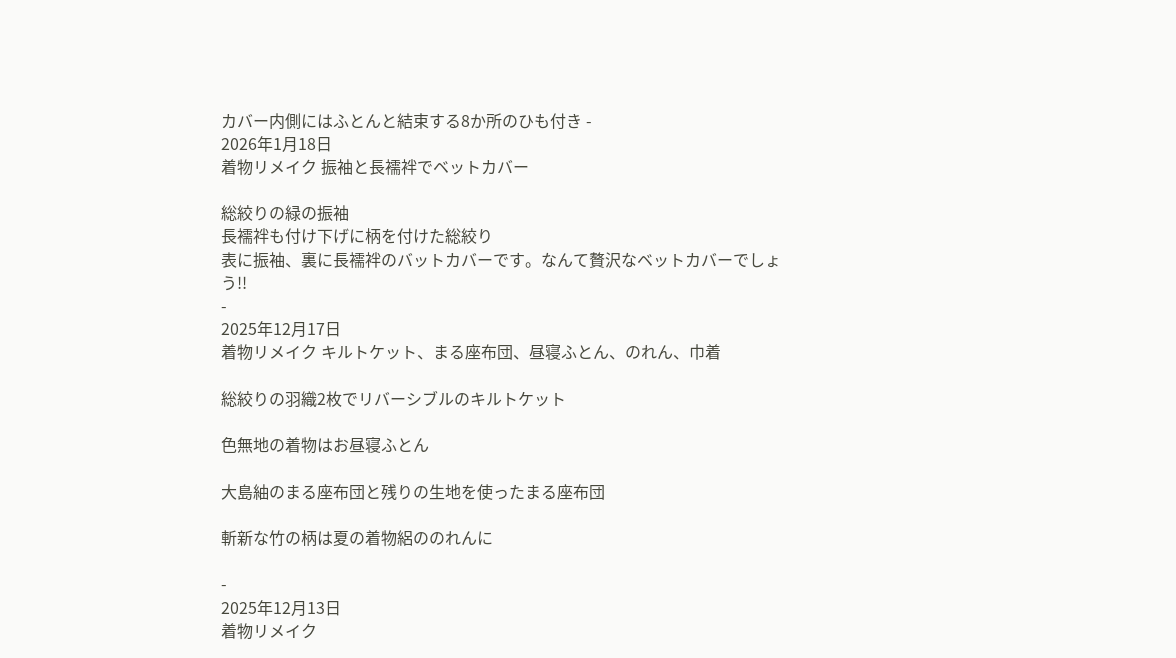カバー内側にはふとんと結束する8か所のひも付き -
2026年1月18日
着物リメイク 振袖と長襦袢でベットカバー

総絞りの緑の振袖
長襦袢も付け下げに柄を付けた総絞り
表に振袖、裏に長襦袢のバットカバーです。なんて贅沢なベットカバーでしょう!!
-
2025年12月17日
着物リメイク キルトケット、まる座布団、昼寝ふとん、のれん、巾着

総絞りの羽織2枚でリバーシブルのキルトケット

色無地の着物はお昼寝ふとん

大島紬のまる座布団と残りの生地を使ったまる座布団

斬新な竹の柄は夏の着物絽ののれんに

-
2025年12月13日
着物リメイク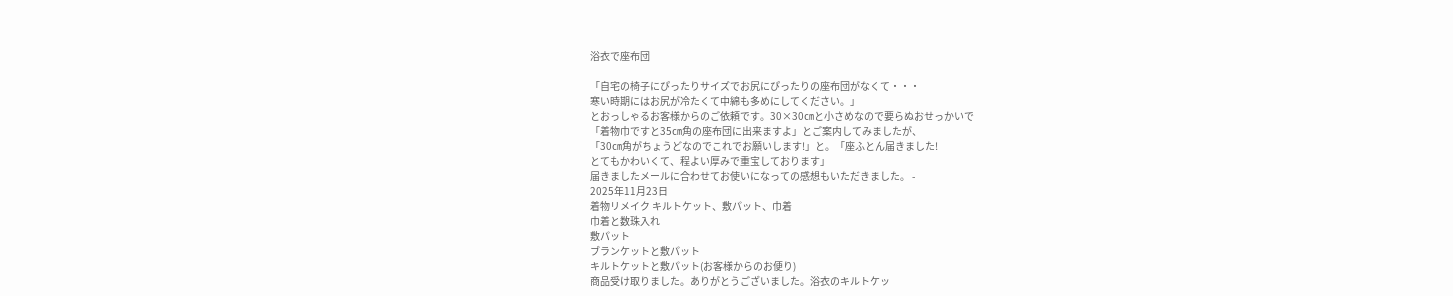浴衣で座布団

「自宅の椅子にぴったりサイズでお尻にぴったりの座布団がなくて・・・
寒い時期にはお尻が冷たくて中綿も多めにしてください。」
とおっしゃるお客様からのご依頼です。30×30㎝と小さめなので要らぬおせっかいで
「着物巾ですと35㎝角の座布団に出来ますよ」とご案内してみましたが、
「30㎝角がちょうどなのでこれでお願いします!」と。「座ふとん届きました!
とてもかわいくて、程よい厚みで重宝しております」
届きましたメールに合わせてお使いになっての感想もいただきました。 -
2025年11月23日
着物リメイク キルトケット、敷パット、巾着
巾着と数珠入れ
敷パット
ブランケットと敷パット
キルトケットと敷パット(お客様からのお便り)
商品受け取りました。ありがとうございました。浴衣のキルトケッ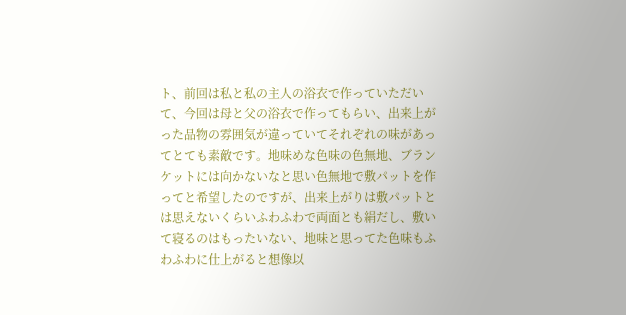ト、前回は私と私の主人の浴衣で作っていただいて、今回は母と父の浴衣で作ってもらい、出来上がった品物の雰囲気が違っていてそれぞれの味があってとても素敵です。地味めな色味の色無地、ブランケットには向かないなと思い色無地で敷パットを作ってと希望したのですが、出来上がりは敷パットとは思えないくらいふわふわで両面とも絹だし、敷いて寝るのはもったいない、地味と思ってた色味もふわふわに仕上がると想像以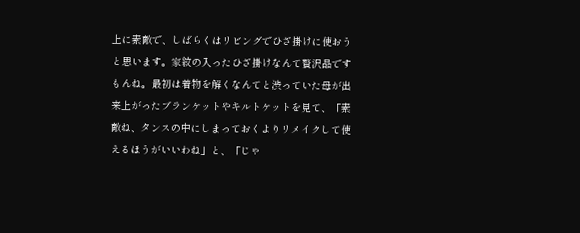上に素敵で、しばらくはリビングでひざ掛けに使おうと思います。家紋の入ったひざ掛けなんて贅沢品ですもんね。最初は着物を解くなんてと渋っていた母が出来上がったブランケットやキルトケットを見て、「素敵ね、タンスの中にしまっておくよりリメイクして使えるほうがいいわね」と、「じゃ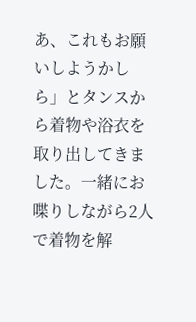あ、これもお願いしようかしら」とタンスから着物や浴衣を取り出してきました。一緒にお喋りしながら2人で着物を解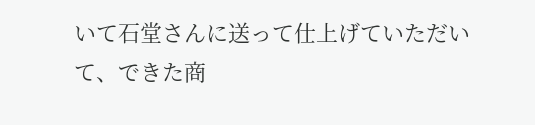いて石堂さんに送って仕上げていただいて、できた商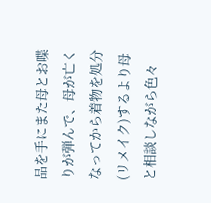品を手にまた母とお喋りが弾んで、母が亡くなってから着物を処分(リメイク)するより母と相談しながら色々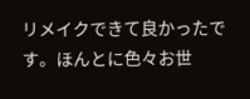リメイクできて良かったです。ほんとに色々お世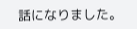話になりました。